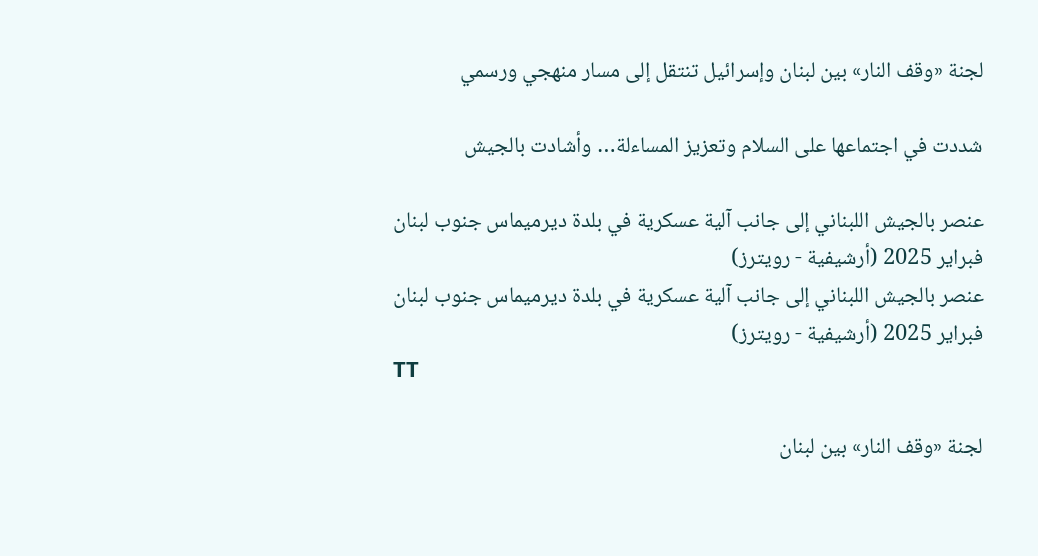لجنة «وقف النار» بين لبنان وإسرائيل تنتقل إلى مسار منهجي ورسمي

شددت في اجتماعها على السلام وتعزيز المساءلة… وأشادت بالجيش

عنصر بالجيش اللبناني إلى جانب آلية عسكرية في بلدة ديرميماس جنوب لبنان فبراير 2025 (أرشيفية - رويترز)
عنصر بالجيش اللبناني إلى جانب آلية عسكرية في بلدة ديرميماس جنوب لبنان فبراير 2025 (أرشيفية - رويترز)
TT

لجنة «وقف النار» بين لبنان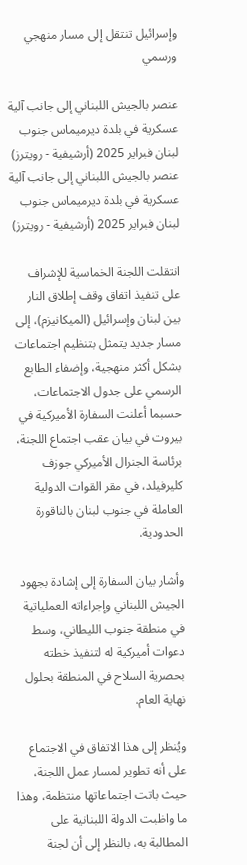وإسرائيل تنتقل إلى مسار منهجي ورسمي

عنصر بالجيش اللبناني إلى جانب آلية عسكرية في بلدة ديرميماس جنوب لبنان فبراير 2025 (أرشيفية - رويترز)
عنصر بالجيش اللبناني إلى جانب آلية عسكرية في بلدة ديرميماس جنوب لبنان فبراير 2025 (أرشيفية - رويترز)

انتقلت اللجنة الخماسية للإشراف على تنفيذ اتفاق وقف إطلاق النار بين لبنان وإسرائيل (الميكانيزم)، إلى مسار جديد يتمثل بتنظيم اجتماعات بشكل أكثر منهجية، وإضفاء الطابع الرسمي على جدول الاجتماعات، حسبما أعلنت السفارة الأميركية في بيروت في بيان عقب اجتماع اللجنة، برئاسة الجنرال الأميركي جوزف كليرفيلد، في مقر القوات الدولية العاملة في جنوب لبنان بالناقورة الحدودية.

وأشار بيان السفارة إلى إشادة بجهود الجيش اللبناني وإجراءاته العملياتية في منطقة جنوب الليطاني، وسط دعوات أميركية له لتنفيذ خطته بحصرية السلاح في المنطقة بحلول نهاية العام.

ويُنظر إلى هذا الاتفاق في الاجتماع على أنه تطوير لمسار عمل اللجنة، حيث باتت اجتماعاتها منتظمة، وهذا ما واظبت الدولة اللبنانية على المطالبة به، بالنظر إلى أن لجنة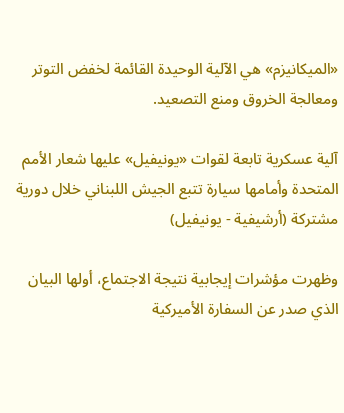«الميكانيزم» هي الآلية الوحيدة القائمة لخفض التوتر ومعالجة الخروق ومنع التصعيد.

آلية عسكرية تابعة لقوات «يونيفيل» عليها شعار الأمم المتحدة وأمامها سيارة تتبع الجيش اللبناني خلال دورية مشتركة (أرشيفية - يونيفيل)

وظهرت مؤشرات إيجابية نتيجة الاجتماع، أولها البيان الذي صدر عن السفارة الأميركية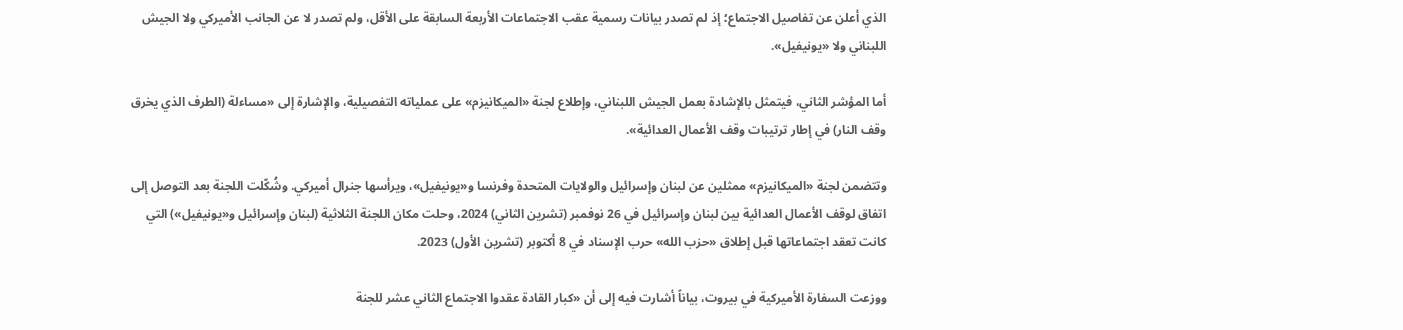الذي أعلن عن تفاصيل الاجتماع؛ إذ لم تصدر بيانات رسمية عقب الاجتماعات الأربعة السابقة على الأقل، ولم تصدر لا عن الجانب الأميركي ولا الجيش اللبناني ولا «يونيفيل».

أما المؤشر الثاني، فيتمثل بالإشادة بعمل الجيش اللبناني، وإطلاع لجنة «الميكانيزم» على عملياته التفصيلية، والإشارة إلى «مساءلة (الطرف الذي يخرق وقف النار) في إطار ترتيبات وقف الأعمال العدائية».

وتتضمن لجنة «الميكانيزم» ممثلين عن لبنان وإسرائيل والولايات المتحدة وفرنسا و«يونيفيل»، ويرأسها جنرال أميركي. وشُكّلت اللجنة بعد التوصل إلى اتفاق لوقف الأعمال العدائية بين لبنان وإسرائيل في 26 نوفمبر (تشرين الثاني) 2024، وحلت مكان اللجنة الثلاثية (لبنان وإسرائيل و«يونيفيل») التي كانت تعقد اجتماعاتها قبل إطلاق «حزب الله» حرب الإسناد في 8 أكتوبر (تشرين الأول) 2023.

ووزعت السفارة الأميركية في بيروت، بياناً أشارت فيه إلى أن «كبار القادة عقدوا الاجتماع الثاني عشر للجنة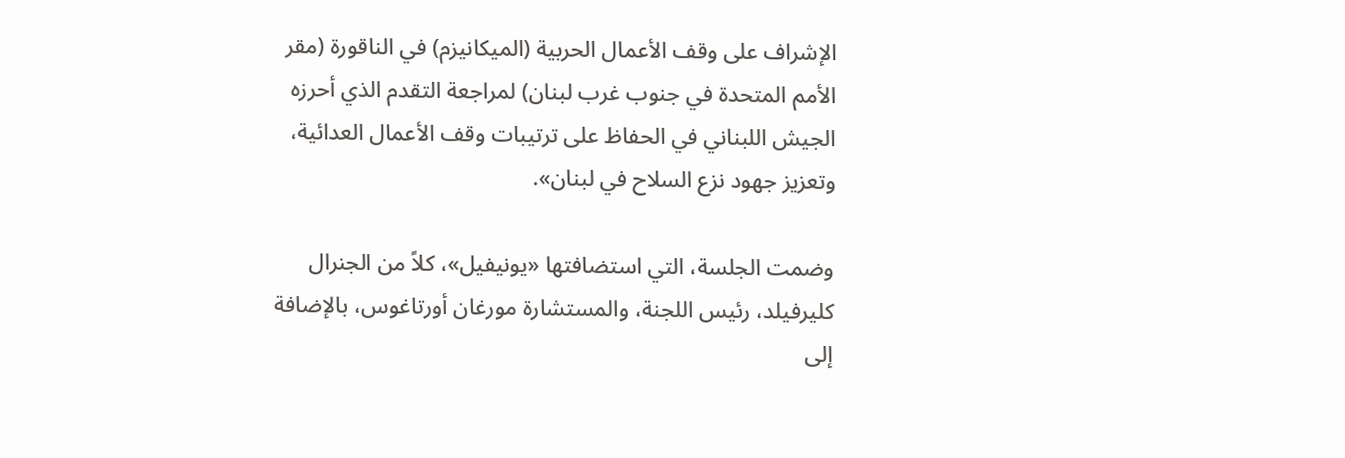الإشراف على وقف الأعمال الحربية (الميكانيزم) في الناقورة (مقر الأمم المتحدة في جنوب غرب لبنان) لمراجعة التقدم الذي أحرزه الجيش اللبناني في الحفاظ على ترتيبات وقف الأعمال العدائية، وتعزيز جهود نزع السلاح في لبنان».

وضمت الجلسة، التي استضافتها «يونيفيل»، كلاً من الجنرال كليرفيلد، رئيس اللجنة، والمستشارة مورغان أورتاغوس، بالإضافة إلى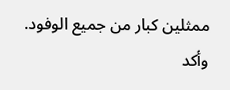ممثلين كبار من جميع الوفود. وأكد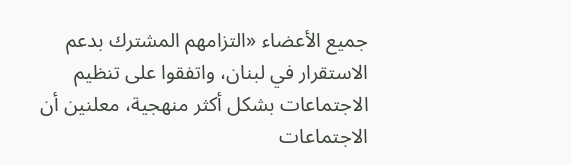جميع الأعضاء «التزامهم المشترك بدعم الاستقرار في لبنان، واتفقوا على تنظيم الاجتماعات بشكل أكثر منهجية، معلنين أن الاجتماعات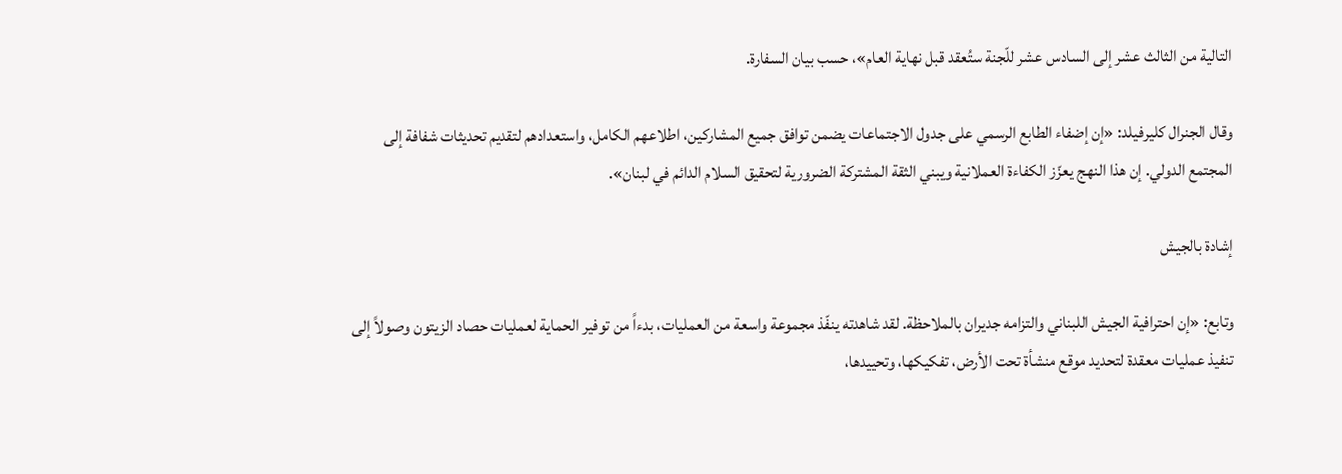التالية من الثالث عشر إلى السادس عشر للّجنة ستُعقد قبل نهاية العام»، حسب بيان السفارة.

وقال الجنرال كليرفيلد: «إن إضفاء الطابع الرسمي على جدول الاجتماعات يضمن توافق جميع المشاركين، اطلاعهم الكامل، واستعدادهم لتقديم تحديثات شفافة إلى المجتمع الدولي. إن هذا النهج يعزّز الكفاءة العملانية ويبني الثقة المشتركة الضرورية لتحقيق السلام الدائم في لبنان».

إشادة بالجيش

وتابع: «إن احترافية الجيش اللبناني والتزامه جديران بالملاحظة. لقد شاهدته ينفّذ مجموعة واسعة من العمليات، بدءاً من توفير الحماية لعمليات حصاد الزيتون وصولاً إلى تنفيذ عمليات معقدة لتحديد موقع منشأة تحت الأرض، تفكيكها، وتحييدها،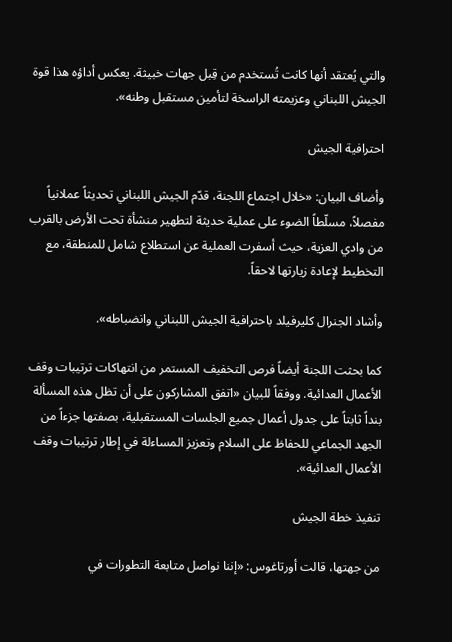والتي يُعتقد أنها كانت تُستخدم من قِبل جهات خبيثة. يعكس أداؤه هذا قوة الجيش اللبناني وعزيمته الراسخة لتأمين مستقبل وطنه».

احترافية الجيش

وأضاف البيان: «خلال اجتماع اللجنة، قدّم الجيش اللبناني تحديثاً عملانياً مفصلاً، مسلّطاً الضوء على عملية حديثة لتطهير منشأة تحت الأرض بالقرب من وادي العزية، حيث أسفرت العملية عن استطلاع شامل للمنطقة، مع التخطيط لإعادة زيارتها لاحقاً.

وأشاد الجنرال كليرفيلد باحترافية الجيش اللبناني وانضباطه».

كما بحثت اللجنة أيضاً فرص التخفيف المستمر من انتهاكات ترتيبات وقف الأعمال العدائية. ووفقاً للبيان «اتفق المشاركون على أن تظل هذه المسألة بنداً ثابتاً على جدول أعمال جميع الجلسات المستقبلية، بصفتها جزءاً من الجهد الجماعي للحفاظ على السلام وتعزيز المساءلة في إطار ترتيبات وقف الأعمال العدائية».

تنفيذ خطة الجيش

من جهتها، قالت أورتاغوس: «إننا نواصل متابعة التطورات في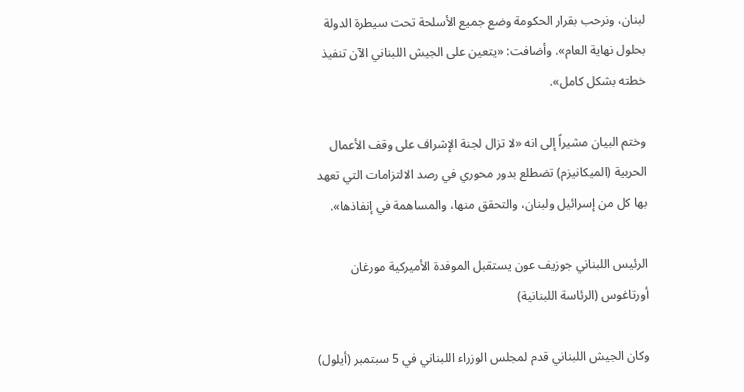لبنان، ونرحب بقرار الحكومة وضع جميع الأسلحة تحت سيطرة الدولة بحلول نهاية العام». وأضافت: «يتعين على الجيش اللبناني الآن تنفيذ خطته بشكل كامل».

وختم البيان مشيراً إلى انه «لا تزال لجنة الإشراف على وقف الأعمال الحربية (الميكانيزم) تضطلع بدور محوري في رصد الالتزامات التي تعهد بها كل من إسرائيل ولبنان، والتحقق منها، والمساهمة في إنفاذها».

الرئيس اللبناني جوزيف عون يستقبل الموفدة الأميركية مورغان أورتاغوس (الرئاسة اللبنانية)

وكان الجيش اللبناني قدم لمجلس الوزراء اللبناني في 5 سبتمبر (أيلول)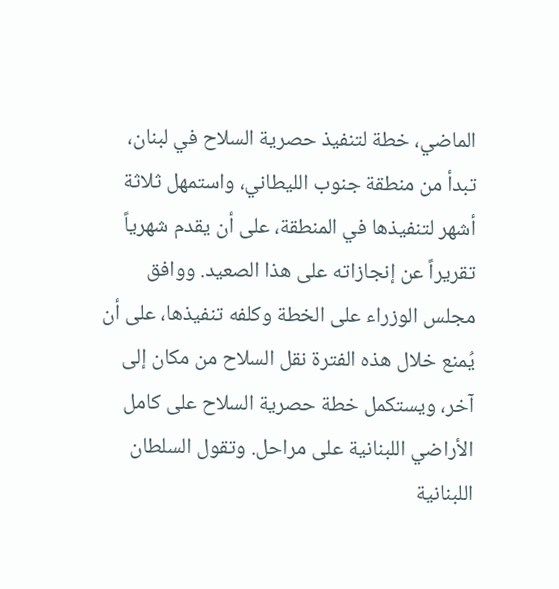الماضي، خطة لتنفيذ حصرية السلاح في لبنان، تبدأ من منطقة جنوب الليطاني، واستمهل ثلاثة أشهر لتنفيذها في المنطقة، على أن يقدم شهرياً تقريراً عن إنجازاته على هذا الصعيد. ووافق مجلس الوزراء على الخطة وكلفه تنفيذها، على أن يُمنع خلال هذه الفترة نقل السلاح من مكان إلى آخر، ويستكمل خطة حصرية السلاح على كامل الأراضي اللبنانية على مراحل. وتقول السلطان اللبنانية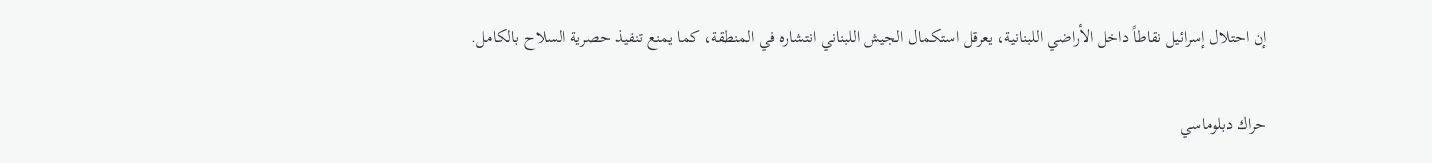إن احتلال إسرائيل نقاطاً داخل الأراضي اللبنانية، يعرقل استكمال الجيش اللبناني انتشاره في المنطقة، كما يمنع تنفيذ حصرية السلاح بالكامل.

حراك دبلوماسي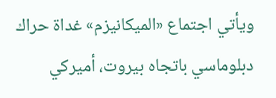ويأتي اجتماع «الميكانيزم» غداة حراك دبلوماسي باتجاه بيروت، أميركي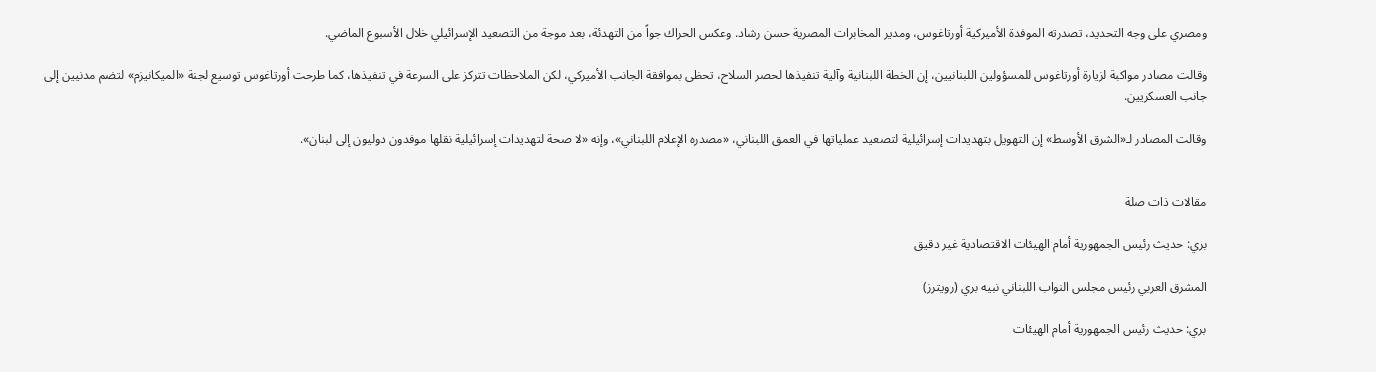ومصري على وجه التحديد، تصدرته الموفدة الأميركية أورتاغوس، ومدير المخابرات المصرية حسن رشاد. وعكس الحراك جواً من التهدئة، بعد موجة من التصعيد الإسرائيلي خلال الأسبوع الماضي.

وقالت مصادر مواكبة لزيارة أورتاغوس للمسؤولين اللبنانيين، إن الخطة اللبنانية وآلية تنفيذها لحصر السلاح، تحظى بموافقة الجانب الأميركي، لكن الملاحظات تتركز على السرعة في تنفيذها، كما طرحت أورتاغوس توسيع لجنة «الميكانيزم» لتضم مدنيين إلى جانب العسكريين.

وقالت المصادر لـ«الشرق الأوسط» إن التهويل بتهديدات إسرائيلية لتصعيد عملياتها في العمق اللبناني، «مصدره الإعلام اللبناني»، وإنه «لا صحة لتهديدات إسرائيلية نقلها موفدون دوليون إلى لبنان».


مقالات ذات صلة

بري: حديث رئيس الجمهورية أمام الهيئات الاقتصادية غير دقيق

المشرق العربي رئيس مجلس النواب اللبناني نبيه بري (رويترز)

بري: حديث رئيس الجمهورية أمام الهيئات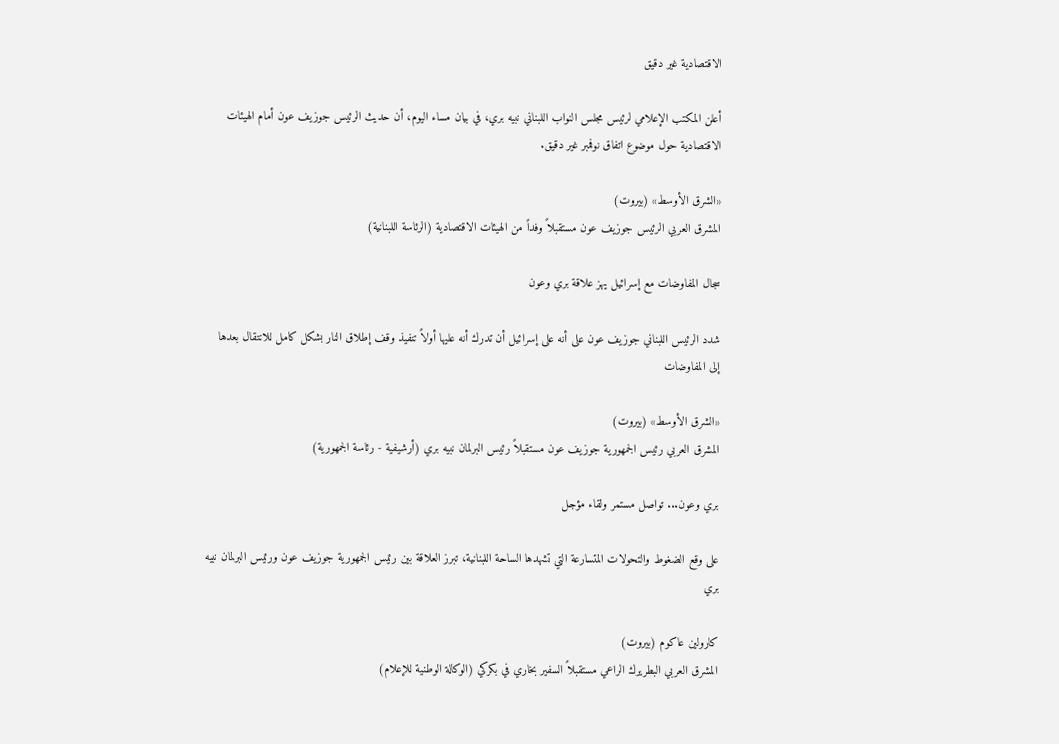الاقتصادية غير دقيق

أعلن المكتب الإعلامي لرئيس مجلس النواب اللبناني نبيه بري، في بيان مساء اليوم، أن حديث الرئيس جوزيف عون أمام الهيئات الاقتصادية حول موضوع اتفاق نوفمبر غير دقيق.

«الشرق الأوسط» (بيروت)
المشرق العربي الرئيس جوزيف عون مستقبلاً وفداً من الهيئات الاقتصادية (الرئاسة اللبنانية)

سجال المفاوضات مع إسرائيل يهز علاقة بري وعون

شدد الرئيس اللبناني جوزيف عون على أنه على إسرائيل أن تدرك أنه عليها أولاً تنفيذ وقف إطلاق النار بشكل كامل للانتقال بعدها إلى المفاوضات

«الشرق الأوسط» (بيروت)
المشرق العربي رئيس الجمهورية جوزيف عون مستقبلاً رئيس البرلمان نبيه بري (أرشيفية - رئاسة الجمهورية)

بري وعون... تواصل مستمر ولقاء مؤجل

على وقع الضغوط والتحولات المتسارعة التي تشهدها الساحة اللبنانية، تبرز العلاقة بين رئيس الجمهورية جوزيف عون ورئيس البرلمان نبيه بري

كارولين عاكوم (بيروت)
المشرق العربي البطريرك الراعي مستقبلاً السفير بخاري في بكركي (الوكالة الوطنية للإعلام)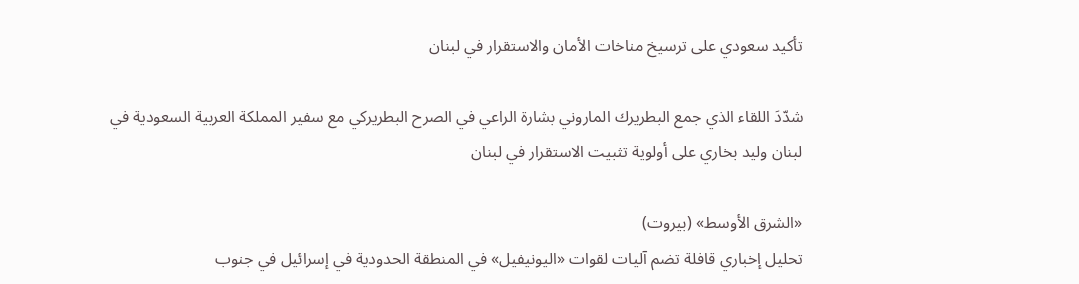تأكيد سعودي على ترسيخ مناخات الأمان والاستقرار في لبنان

شدّدَ اللقاء الذي جمع البطريرك الماروني بشارة الراعي في الصرح البطريركي مع سفير المملكة العربية السعودية في لبنان وليد بخاري على أولوية تثبيت الاستقرار في لبنان

«الشرق الأوسط» (بيروت)
تحليل إخباري قافلة تضم آليات لقوات «اليونيفيل» في المنطقة الحدودية في إسرائيل في جنوب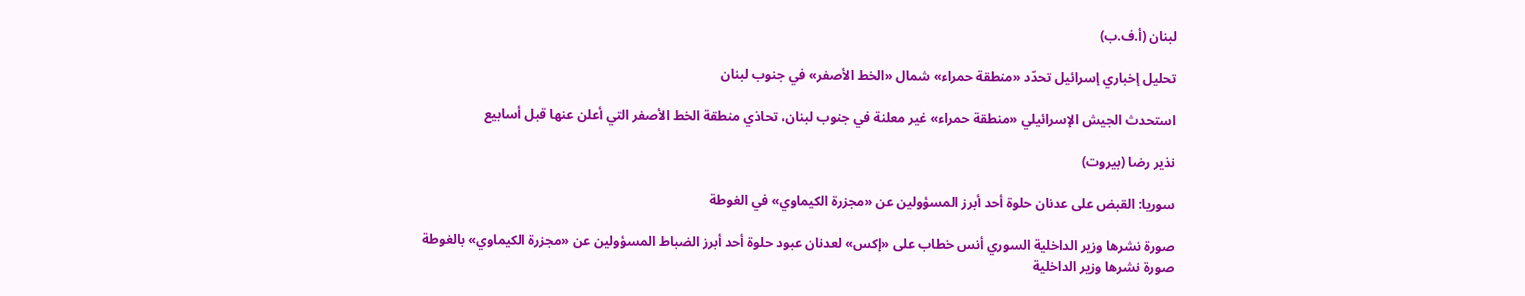لبنان (أ.ف.ب)

تحليل إخباري إسرائيل تحدّد «منطقة حمراء» شمال «الخط الأصفر» في جنوب لبنان

استحدث الجيش الإسرائيلي «منطقة حمراء» غير معلنة في جنوب لبنان، تحاذي منطقة الخط الأصفر التي أعلن عنها قبل أسابيع

نذير رضا (بيروت)

سوريا: القبض على عدنان حلوة أحد أبرز المسؤولين عن «مجزرة الكيماوي» في الغوطة

صورة نشرها وزير الداخلية السوري أنس خطاب على «إكس» لعدنان عبود حلوة أحد أبرز الضباط المسؤولين عن «مجزرة الكيماوي» بالغوطة
صورة نشرها وزير الداخلية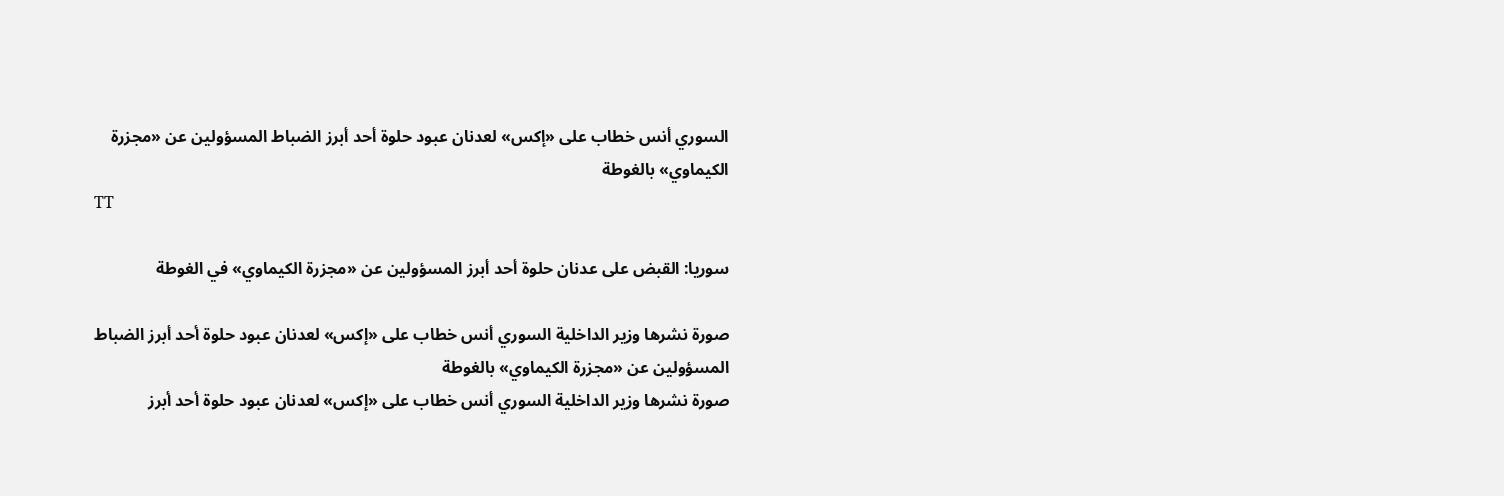السوري أنس خطاب على «إكس» لعدنان عبود حلوة أحد أبرز الضباط المسؤولين عن «مجزرة الكيماوي» بالغوطة
TT

سوريا: القبض على عدنان حلوة أحد أبرز المسؤولين عن «مجزرة الكيماوي» في الغوطة

صورة نشرها وزير الداخلية السوري أنس خطاب على «إكس» لعدنان عبود حلوة أحد أبرز الضباط المسؤولين عن «مجزرة الكيماوي» بالغوطة
صورة نشرها وزير الداخلية السوري أنس خطاب على «إكس» لعدنان عبود حلوة أحد أبرز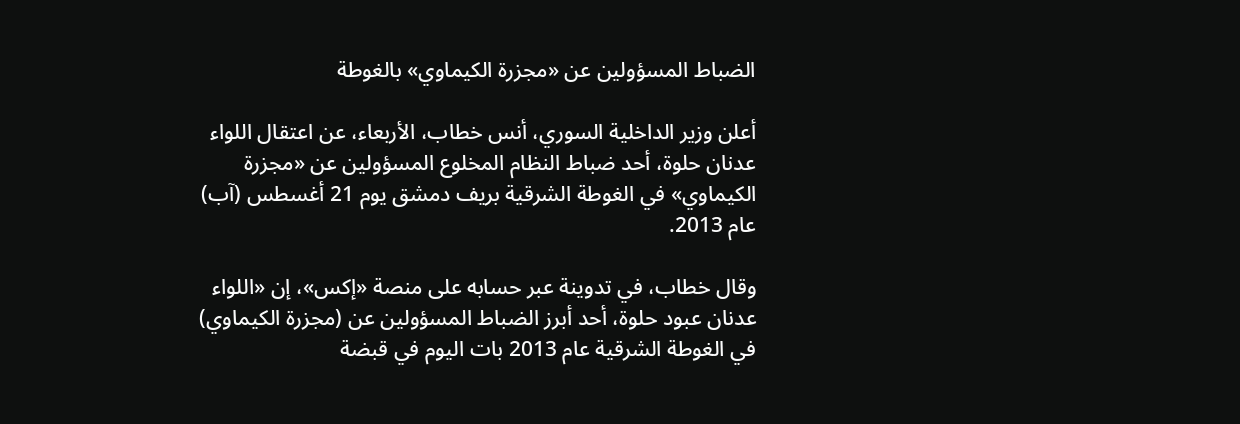الضباط المسؤولين عن «مجزرة الكيماوي» بالغوطة

أعلن وزير الداخلية السوري، أنس خطاب، الأربعاء، عن اعتقال اللواء عدنان حلوة، أحد ضباط النظام المخلوع المسؤولين عن «مجزرة الكيماوي» في الغوطة الشرقية بريف دمشق يوم 21 أغسطس (آب) عام 2013.

وقال خطاب، في تدوينة عبر حسابه على منصة «إكس»، إن «اللواء عدنان عبود حلوة، أحد أبرز الضباط المسؤولين عن (مجزرة الكيماوي) في الغوطة الشرقية عام 2013 بات اليوم في قبضة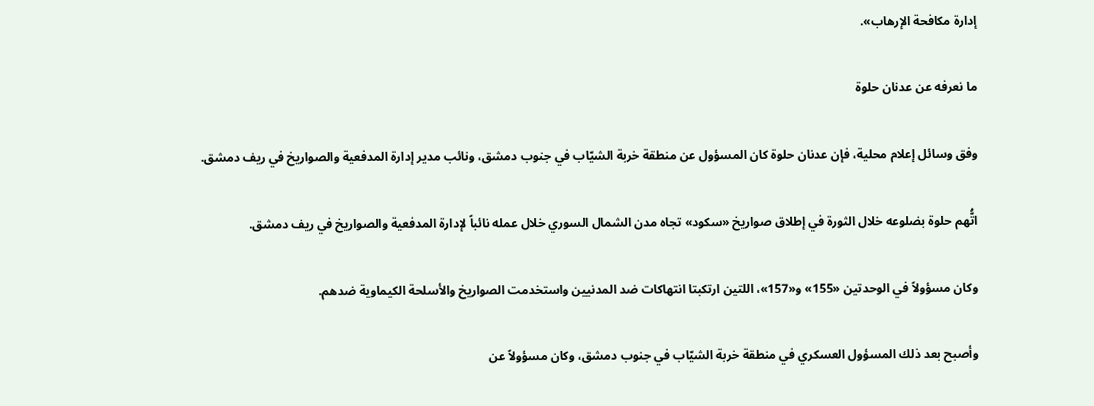إدارة مكافحة الإرهاب».

ما نعرفه عن عدنان حلوة

وفق وسائل إعلام محلية، فإن عدنان حلوة كان المسؤول عن منطقة خربة الشيّاب في جنوب دمشق، ونائب مدير إدارة المدفعية والصواريخ في ريف دمشق.

اتُّهم حلوة بضلوعه خلال الثورة في إطلاق صواريخ «سكود» تجاه مدن الشمال السوري خلال عمله نائباً لإدارة المدفعية والصواريخ في ريف دمشق.

وكان مسؤولاً في الوحدتين «155» و«157»، اللتين ارتكبتا انتهاكات ضد المدنيين واستخدمت الصواريخ والأسلحة الكيماوية ضدهم.

وأصبح بعد ذلك المسؤول العسكري في منطقة خربة الشيّاب في جنوب دمشق، وكان مسؤولاً عن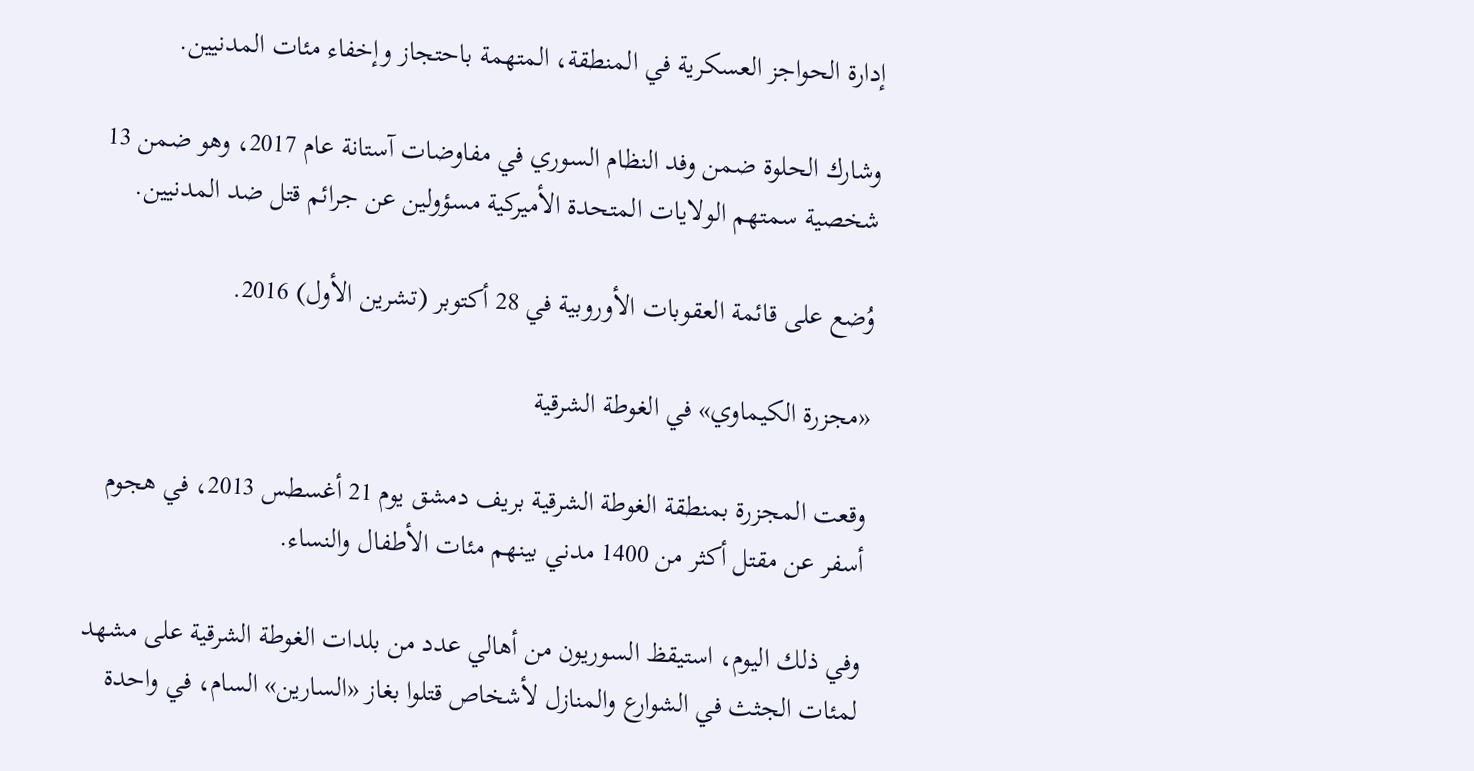إدارة الحواجز العسكرية في المنطقة، المتهمة باحتجاز وإخفاء مئات المدنيين.

وشارك الحلوة ضمن وفد النظام السوري في مفاوضات آستانة عام 2017، وهو ضمن 13 شخصية سمتهم الولايات المتحدة الأميركية مسؤولين عن جرائم قتل ضد المدنيين.

وُضع على قائمة العقوبات الأوروبية في 28 أكتوبر (تشرين الأول) 2016.

«مجزرة الكيماوي» في الغوطة الشرقية

وقعت المجزرة بمنطقة الغوطة الشرقية بريف دمشق يوم 21 أغسطس 2013، في هجوم أسفر عن مقتل أكثر من 1400 مدني بينهم مئات الأطفال والنساء.

وفي ذلك اليوم، استيقظ السوريون من أهالي عدد من بلدات الغوطة الشرقية على مشهد لمئات الجثث في الشوارع والمنازل لأشخاص قتلوا بغاز «السارين» السام، في واحدة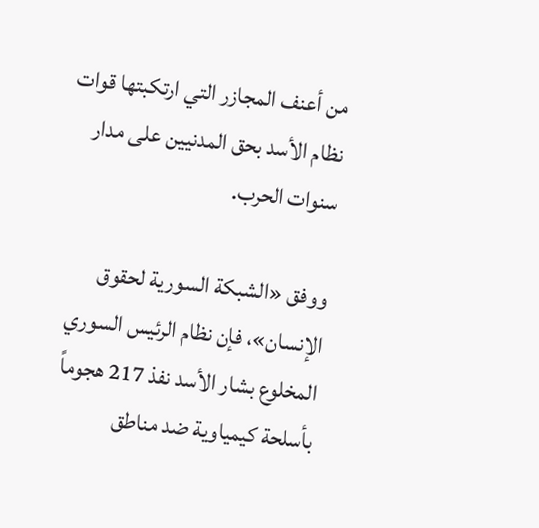من أعنف المجازر التي ارتكبتها قوات نظام الأسد بحق المدنيين على مدار سنوات الحرب.

ووفق «الشبكة السورية لحقوق الإنسان»، فإن نظام الرئيس السوري المخلوع بشار الأسد نفذ 217 هجوماً بأسلحة كيمياوية ضد مناطق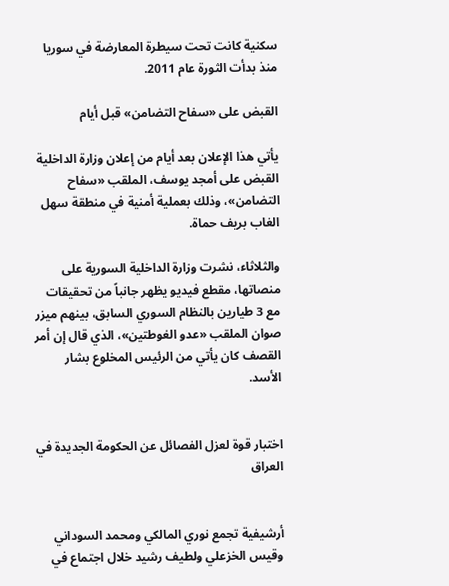سكنية كانت تحت سيطرة المعارضة في سوريا منذ بدأت الثورة عام 2011.

القبض على «سفاح التضامن» قبل أيام

يأتي هذا الإعلان بعد أيام من إعلان وزارة الداخلية القبض على أمجد يوسف، الملقب «سفاح التضامن»، وذلك بعملية أمنية في منطقة سهل الغاب بريف حماة.

والثلاثاء، نشرت وزارة الداخلية السورية على منصاتها، مقطع فيديو يظهر جانباً من تحقيقات مع 3 طيارين بالنظام السوري السابق، بينهم ميزر صوان الملقب «عدو الغوطتين»، الذي قال إن أمر القصف كان يأتي من الرئيس المخلوع بشار الأسد.


اختبار قوة لعزل الفصائل عن الحكومة الجديدة في العراق


أرشيفية تجمع نوري المالكي ومحمد السوداني وقيس الخزعلي ولطيف رشيد خلال اجتماع في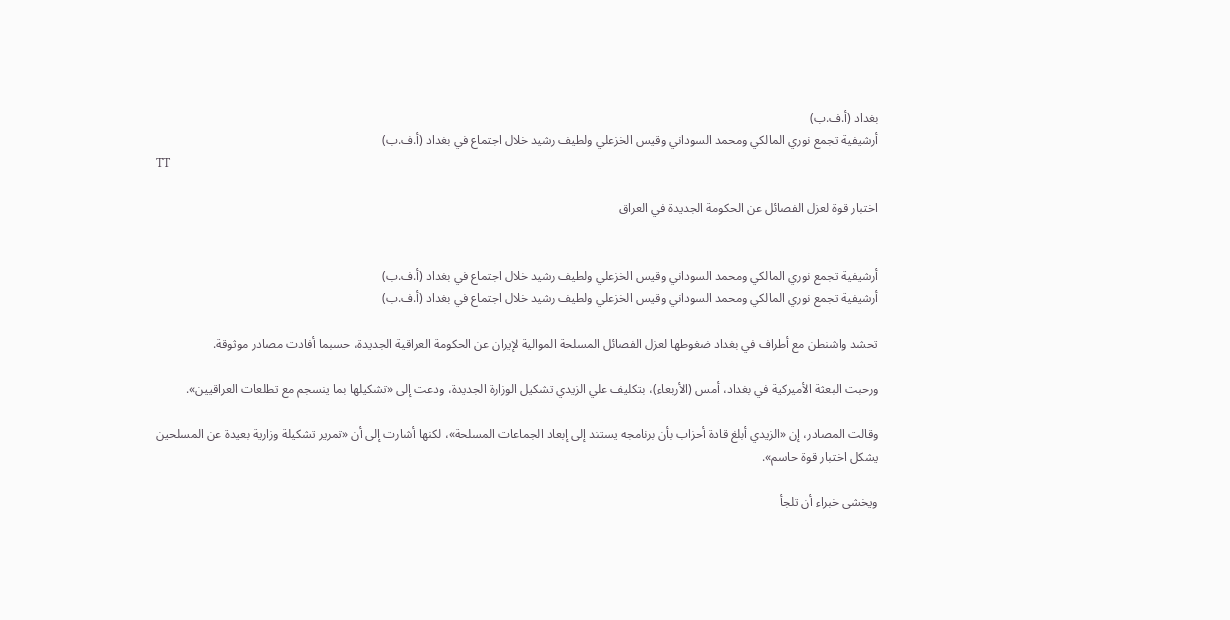بغداد (أ.ف.ب)
أرشيفية تجمع نوري المالكي ومحمد السوداني وقيس الخزعلي ولطيف رشيد خلال اجتماع في بغداد (أ.ف.ب)
TT

اختبار قوة لعزل الفصائل عن الحكومة الجديدة في العراق


أرشيفية تجمع نوري المالكي ومحمد السوداني وقيس الخزعلي ولطيف رشيد خلال اجتماع في بغداد (أ.ف.ب)
أرشيفية تجمع نوري المالكي ومحمد السوداني وقيس الخزعلي ولطيف رشيد خلال اجتماع في بغداد (أ.ف.ب)

تحشد واشنطن مع أطراف في بغداد ضغوطها لعزل الفصائل المسلحة الموالية لإيران عن الحكومة العراقية الجديدة، حسبما أفادت مصادر موثوقة.

ورحبت البعثة الأميركية في بغداد، أمس (الأربعاء)، بتكليف علي الزيدي تشكيل الوزارة الجديدة، ودعت إلى «تشكيلها بما ينسجم مع تطلعات العراقيين».

وقالت المصادر، إن «الزيدي أبلغ قادة أحزاب بأن برنامجه يستند إلى إبعاد الجماعات المسلحة»، لكنها أشارت إلى أن «تمرير تشكيلة وزارية بعيدة عن المسلحين يشكل اختبار قوة حاسم».

ويخشى خبراء أن تلجأ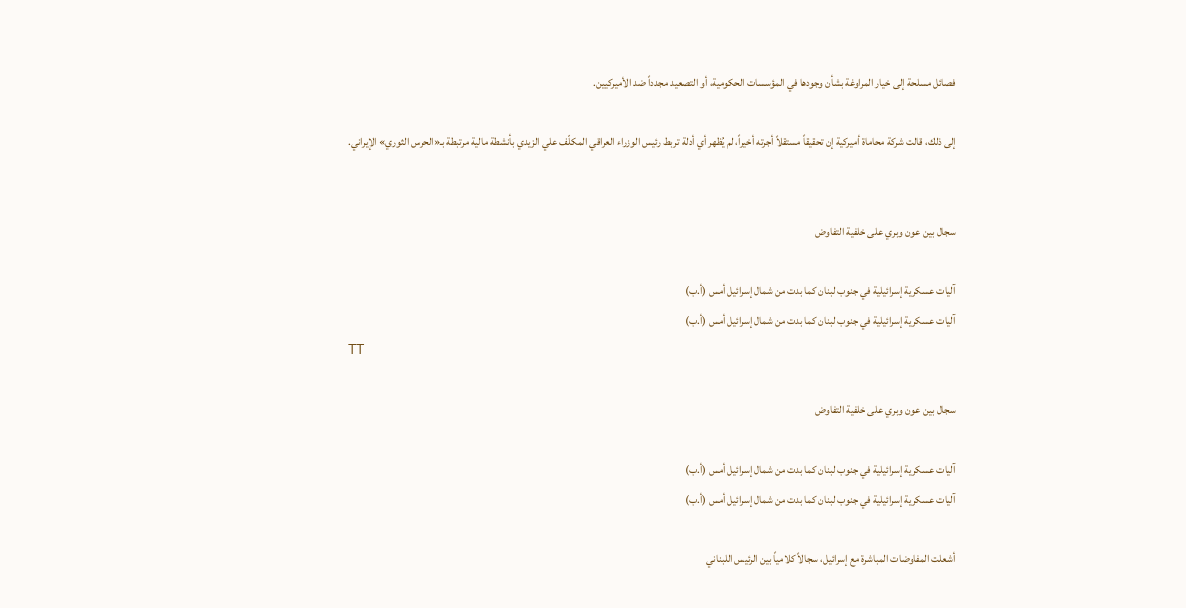فصائل مسلحة إلى خيار المراوغة بشأن وجودها في المؤسسات الحكومية، أو التصعيد مجدداً ضد الأميركيين.

إلى ذلك، قالت شركة محاماة أميركية إن تحقيقاً مستقلاً أجرته أخيراً، لم يُظهر أي أدلة تربط رئيس الوزراء العراقي المكلّف علي الزيدي بأنشطة مالية مرتبطة بـ«الحرس الثوري» الإيراني.


سجال بين عون وبري على خلفية التفاوض

آليات عسكرية إسرائيلية في جنوب لبنان كما بدت من شمال إسرائيل أمس (أ.ب)
آليات عسكرية إسرائيلية في جنوب لبنان كما بدت من شمال إسرائيل أمس (أ.ب)
TT

سجال بين عون وبري على خلفية التفاوض

آليات عسكرية إسرائيلية في جنوب لبنان كما بدت من شمال إسرائيل أمس (أ.ب)
آليات عسكرية إسرائيلية في جنوب لبنان كما بدت من شمال إسرائيل أمس (أ.ب)

أشعلت المفاوضات المباشرة مع إسرائيل، سجالاً كلامياً بين الرئيس اللبناني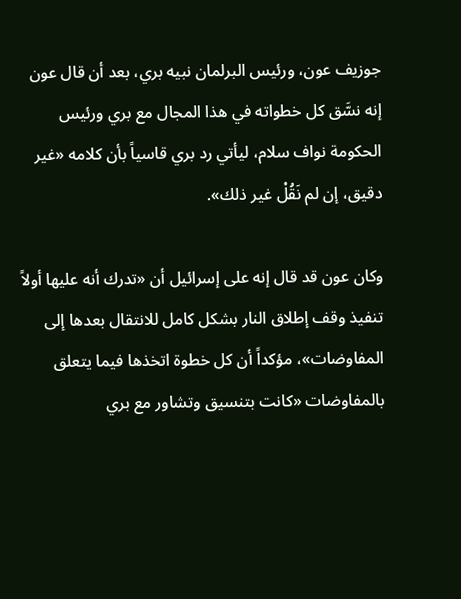جوزيف عون، ورئيس البرلمان نبيه بري، بعد أن قال عون إنه نسَّق كل خطواته في هذا المجال مع بري ورئيس الحكومة نواف سلام، ليأتي رد بري قاسياً بأن كلامه «غير دقيق، إن لم نَقُلْ غير ذلك».

وكان عون قد قال إنه على إسرائيل أن «تدرك أنه عليها أولاً تنفيذ وقف إطلاق النار بشكل كامل للانتقال بعدها إلى المفاوضات»، مؤكداً أن كل خطوة اتخذها فيما يتعلق بالمفاوضات «كانت بتنسيق وتشاور مع بري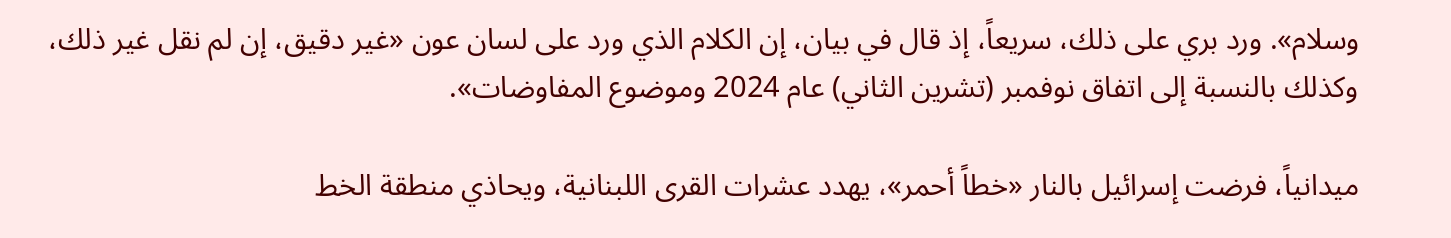وسلام». ورد بري على ذلك، سريعاً، إذ قال في بيان، إن الكلام الذي ورد على لسان عون «غير دقيق، إن لم نقل غير ذلك، وكذلك بالنسبة إلى اتفاق نوفمبر (تشرين الثاني) عام 2024 وموضوع المفاوضات».

ميدانياً، فرضت إسرائيل بالنار «خطاً أحمر»، يهدد عشرات القرى اللبنانية، ويحاذي منطقة الخط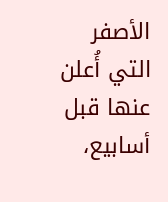الأصفر التي أُعلن عنها قبل أسابيع،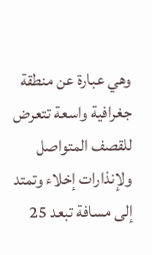وهي عبارة عن منطقة جغرافية واسعة تتعرض للقصف المتواصل ولإنذارات إخلاء وتمتد إلى مسافة تبعد 25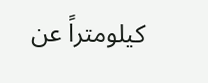كيلومتراً عن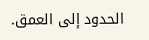الحدود إلى العمق.